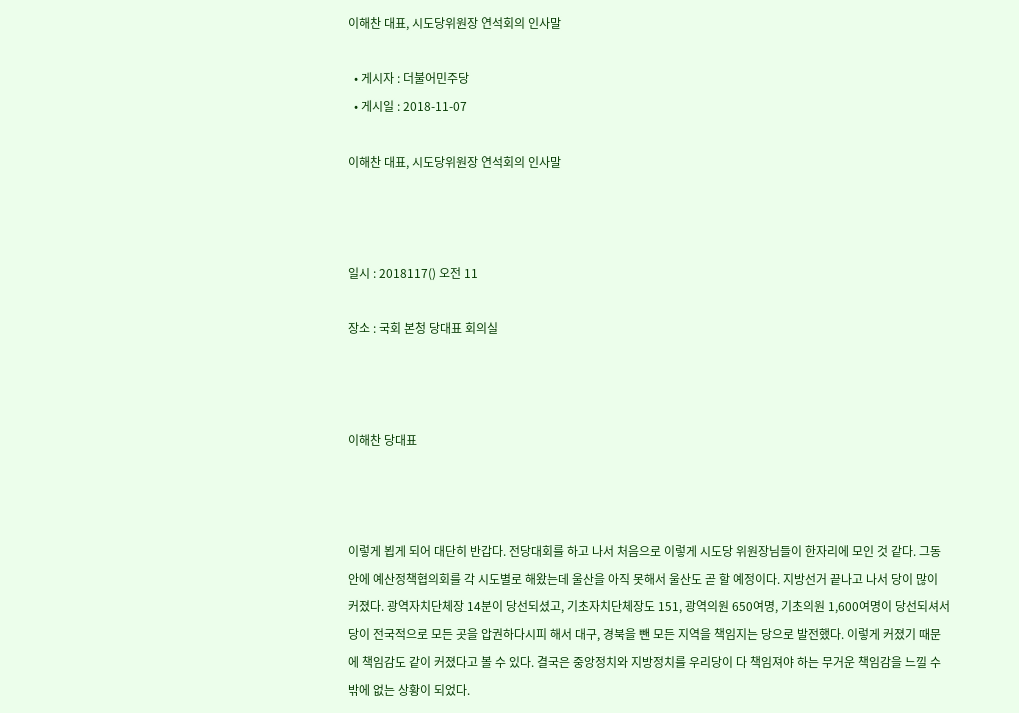이해찬 대표, 시도당위원장 연석회의 인사말

  • 게시자 : 더불어민주당
  • 게시일 : 2018-11-07

이해찬 대표, 시도당위원장 연석회의 인사말



일시 : 2018117() 오전 11

장소 : 국회 본청 당대표 회의실



이해찬 당대표



이렇게 뵙게 되어 대단히 반갑다. 전당대회를 하고 나서 처음으로 이렇게 시도당 위원장님들이 한자리에 모인 것 같다. 그동안에 예산정책협의회를 각 시도별로 해왔는데 울산을 아직 못해서 울산도 곧 할 예정이다. 지방선거 끝나고 나서 당이 많이 커졌다. 광역자치단체장 14분이 당선되셨고, 기초자치단체장도 151, 광역의원 650여명, 기초의원 1,600여명이 당선되셔서 당이 전국적으로 모든 곳을 압권하다시피 해서 대구, 경북을 뺀 모든 지역을 책임지는 당으로 발전했다. 이렇게 커졌기 때문에 책임감도 같이 커졌다고 볼 수 있다. 결국은 중앙정치와 지방정치를 우리당이 다 책임져야 하는 무거운 책임감을 느낄 수밖에 없는 상황이 되었다.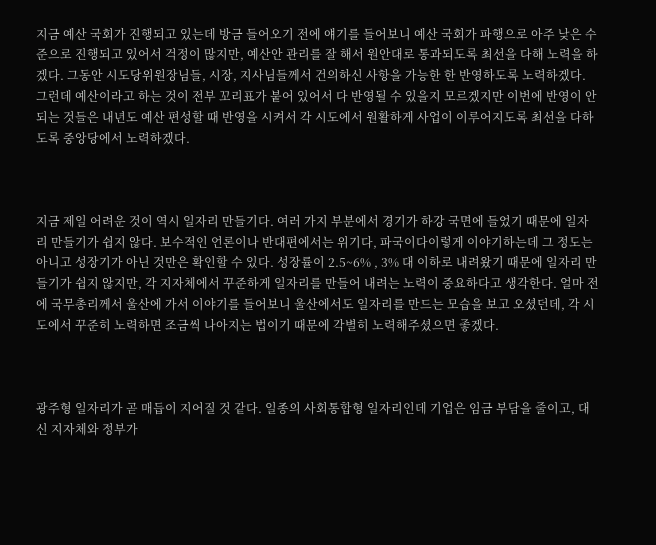지금 예산 국회가 진행되고 있는데 방금 들어오기 전에 얘기를 들어보니 예산 국회가 파행으로 아주 낮은 수준으로 진행되고 있어서 걱정이 많지만, 예산안 관리를 잘 해서 원안대로 통과되도록 최선을 다해 노력을 하겠다. 그동안 시도당위원장님들, 시장, 지사님들께서 건의하신 사항을 가능한 한 반영하도록 노력하겠다. 그런데 예산이라고 하는 것이 전부 꼬리표가 붙어 있어서 다 반영될 수 있을지 모르겠지만 이번에 반영이 안 되는 것들은 내년도 예산 편성할 때 반영을 시켜서 각 시도에서 원활하게 사업이 이루어지도록 최선을 다하도록 중앙당에서 노력하겠다.



지금 제일 어려운 것이 역시 일자리 만들기다. 여러 가지 부분에서 경기가 하강 국면에 들었기 때문에 일자리 만들기가 쉽지 않다. 보수적인 언론이나 반대편에서는 위기다, 파국이다이렇게 이야기하는데 그 정도는 아니고 성장기가 아닌 것만은 확인할 수 있다. 성장률이 2.5~6% , 3% 대 이하로 내려왔기 때문에 일자리 만들기가 쉽지 않지만, 각 지자체에서 꾸준하게 일자리를 만들어 내려는 노력이 중요하다고 생각한다. 얼마 전에 국무총리께서 울산에 가서 이야기를 들어보니 울산에서도 일자리를 만드는 모습을 보고 오셨던데, 각 시도에서 꾸준히 노력하면 조금씩 나아지는 법이기 때문에 각별히 노력해주셨으면 좋겠다.



광주형 일자리가 곧 매듭이 지어질 것 같다. 일종의 사회통합형 일자리인데 기업은 임금 부담을 줄이고, 대신 지자체와 정부가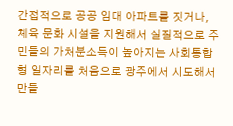간접적으로 공공 임대 아파트를 짓거나, 체육 문화 시설을 지원해서 실질적으로 주민들의 가처분소득이 높아지는 사회통합형 일자리를 처음으로 광주에서 시도해서 만들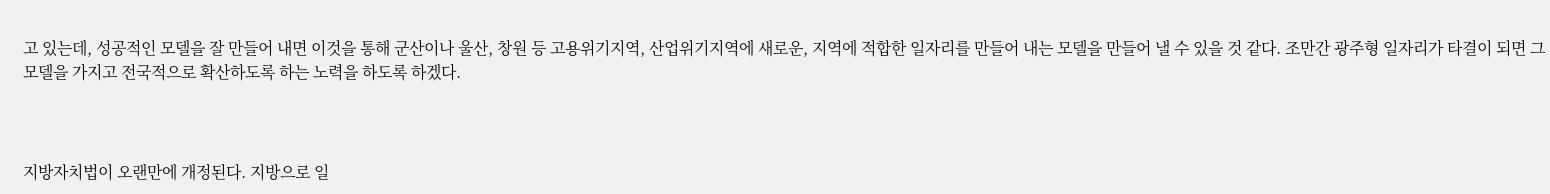고 있는데, 성공적인 모델을 잘 만들어 내면 이것을 통해 군산이나 울산, 창원 등 고용위기지역, 산업위기지역에 새로운, 지역에 적합한 일자리를 만들어 내는 모델을 만들어 낼 수 있을 것 같다. 조만간 광주형 일자리가 타결이 되면 그 모델을 가지고 전국적으로 확산하도록 하는 노력을 하도록 하겠다.



지방자치법이 오랜만에 개정된다. 지방으로 일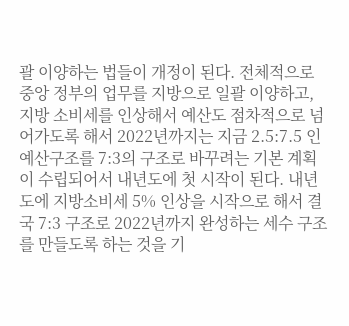괄 이양하는 법들이 개정이 된다. 전체적으로 중앙 정부의 업무를 지방으로 일괄 이양하고, 지방 소비세를 인상해서 예산도 점차적으로 넘어가도록 해서 2022년까지는 지금 2.5:7.5 인 예산구조를 7:3의 구조로 바꾸려는 기본 계획이 수립되어서 내년도에 첫 시작이 된다. 내년도에 지방소비세 5% 인상을 시작으로 해서 결국 7:3 구조로 2022년까지 완성하는 세수 구조를 만들도록 하는 것을 기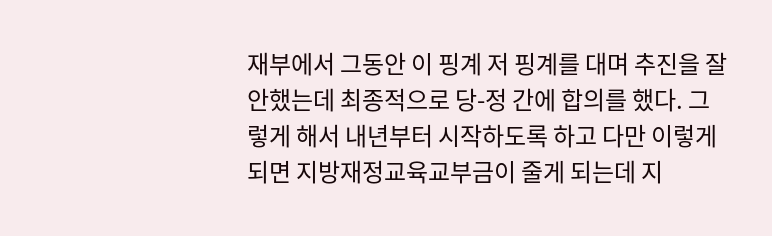재부에서 그동안 이 핑계 저 핑계를 대며 추진을 잘 안했는데 최종적으로 당-정 간에 합의를 했다. 그렇게 해서 내년부터 시작하도록 하고 다만 이렇게 되면 지방재정교육교부금이 줄게 되는데 지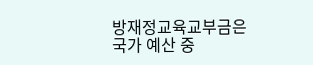방재정교육교부금은 국가 예산 중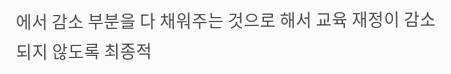에서 감소 부분을 다 채워주는 것으로 해서 교육 재정이 감소되지 않도록 최종적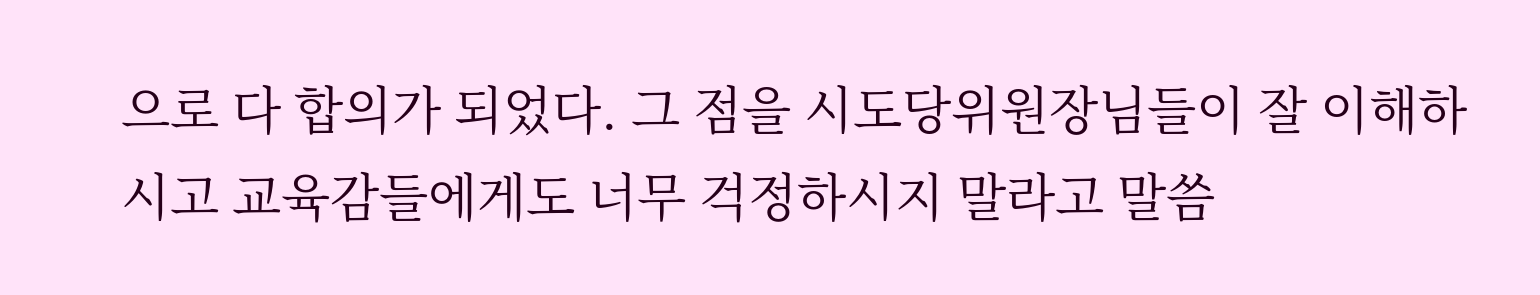으로 다 합의가 되었다. 그 점을 시도당위원장님들이 잘 이해하시고 교육감들에게도 너무 걱정하시지 말라고 말씀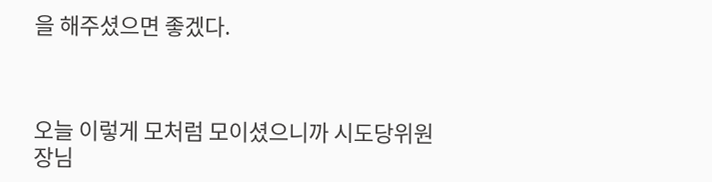을 해주셨으면 좋겠다.



오늘 이렇게 모처럼 모이셨으니까 시도당위원장님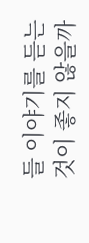들 이야기를 듣는 것이 좋지 않을까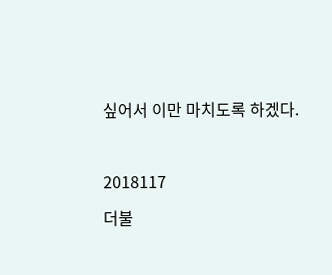싶어서 이만 마치도록 하겠다.



2018117

더불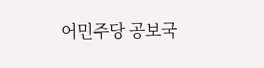어민주당 공보국